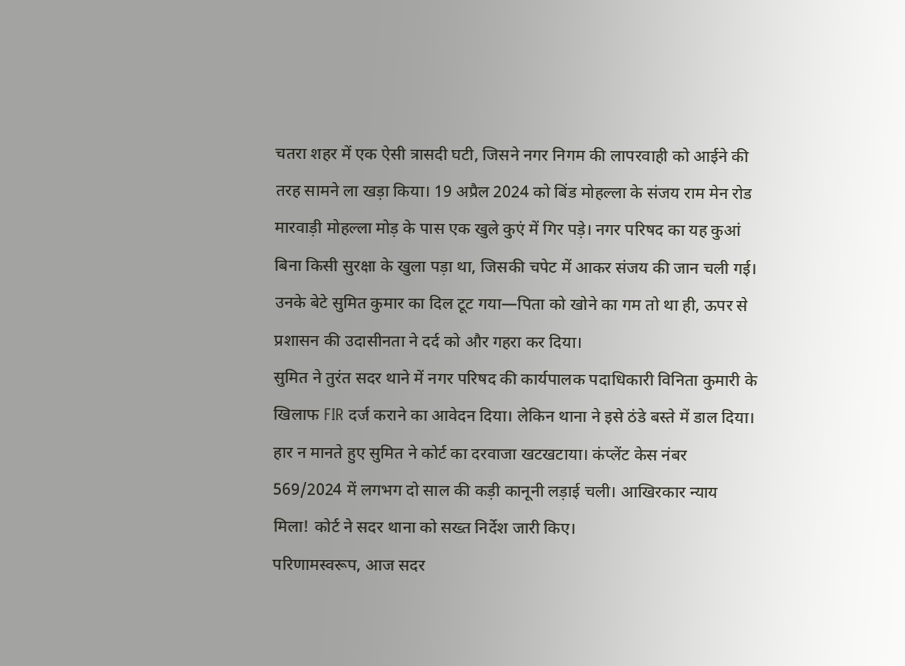चतरा शहर में एक ऐसी त्रासदी घटी, जिसने नगर निगम की लापरवाही को आईने की तरह सामने ला खड़ा किया। 19 अप्रैल 2024 को बिंड मोहल्ला के संजय राम मेन रोड मारवाड़ी मोहल्ला मोड़ के पास एक खुले कुएं में गिर पड़े। नगर परिषद का यह कुआं बिना किसी सुरक्षा के खुला पड़ा था, जिसकी चपेट में आकर संजय की जान चली गई। उनके बेटे सुमित कुमार का दिल टूट गया—पिता को खोने का गम तो था ही, ऊपर से प्रशासन की उदासीनता ने दर्द को और गहरा कर दिया।
सुमित ने तुरंत सदर थाने में नगर परिषद की कार्यपालक पदाधिकारी विनिता कुमारी के खिलाफ FIR दर्ज कराने का आवेदन दिया। लेकिन थाना ने इसे ठंडे बस्ते में डाल दिया। हार न मानते हुए सुमित ने कोर्ट का दरवाजा खटखटाया। कंप्लेंट केस नंबर 569/2024 में लगभग दो साल की कड़ी कानूनी लड़ाई चली। आखिरकार न्याय मिला! कोर्ट ने सदर थाना को सख्त निर्देश जारी किए।
परिणामस्वरूप, आज सदर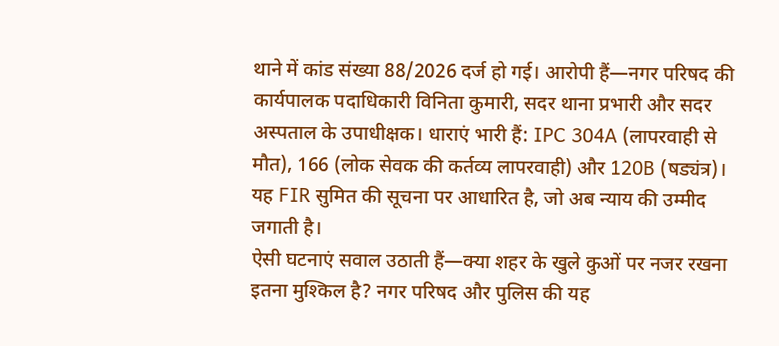थाने में कांड संख्या 88/2026 दर्ज हो गई। आरोपी हैं—नगर परिषद की कार्यपालक पदाधिकारी विनिता कुमारी, सदर थाना प्रभारी और सदर अस्पताल के उपाधीक्षक। धाराएं भारी हैं: IPC 304A (लापरवाही से मौत), 166 (लोक सेवक की कर्तव्य लापरवाही) और 120B (षड्यंत्र)। यह FIR सुमित की सूचना पर आधारित है, जो अब न्याय की उम्मीद जगाती है।
ऐसी घटनाएं सवाल उठाती हैं—क्या शहर के खुले कुओं पर नजर रखना इतना मुश्किल है? नगर परिषद और पुलिस की यह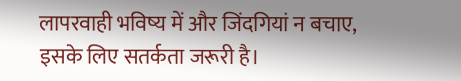लापरवाही भविष्य में और जिंदगियां न बचाए, इसके लिए सतर्कता जरूरी है।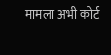मामला अभी कोर्ट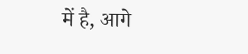में है, आगे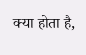क्या होता है,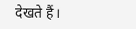देखते हैं।